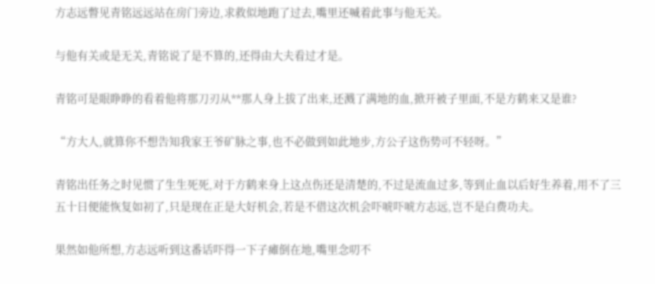方志远瞥见青铭远远站在房门旁边,求救似地跑了过去,嘴里还喊着此事与他无关。

与他有关或是无关,青铭说了是不算的,还得由大夫看过才是。

青铭可是眼睁睁的看着他将那刀刃从**那人身上拔了出来,还溅了满地的血,掀开被子里面,不是方鹤来又是谁?

“方大人,就算你不想告知我家王爷矿脉之事,也不必做到如此地步,方公子这伤势可不轻呀。”

青铭出任务之时见惯了生生死死,对于方鹤来身上这点伤还是清楚的,不过是流血过多,等到止血以后好生养着,用不了三五十日便能恢复如初了,只是现在正是大好机会,若是不借这次机会吓唬吓唬方志远,岂不是白费功夫。

果然如他所想,方志远听到这番话吓得一下子瘫倒在地,嘴里念叨不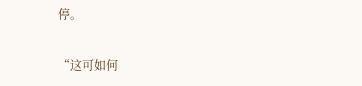停。

“这可如何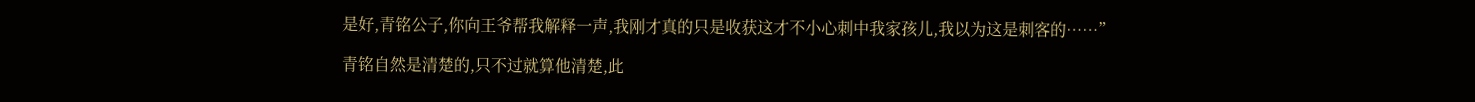是好,青铭公子,你向王爷帮我解释一声,我刚才真的只是收获这才不小心刺中我家孩儿,我以为这是刺客的……”

青铭自然是清楚的,只不过就算他清楚,此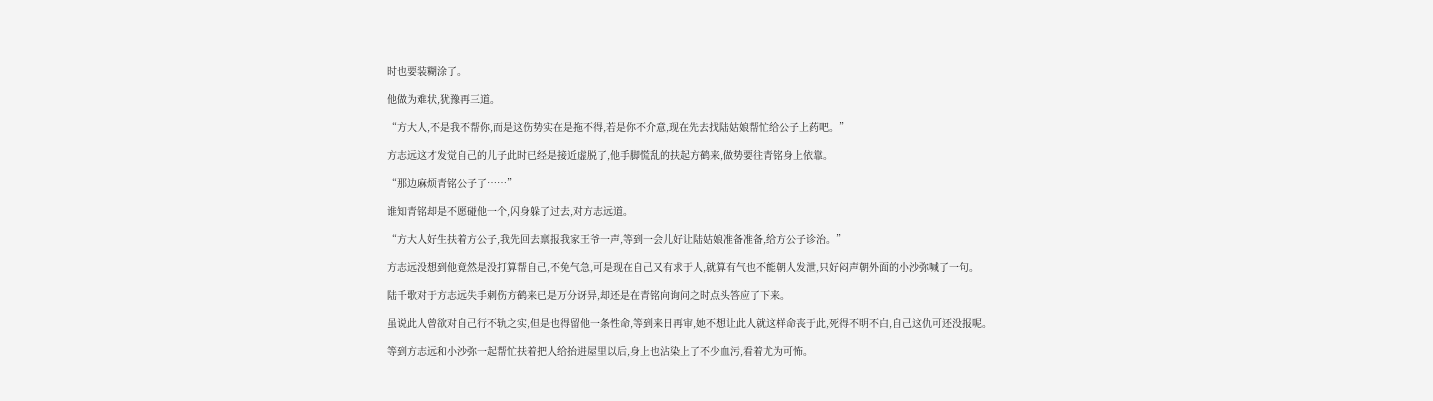时也要装糊涂了。

他做为难状,犹豫再三道。

“方大人,不是我不帮你,而是这伤势实在是拖不得,若是你不介意,现在先去找陆姑娘帮忙给公子上药吧。”

方志远这才发觉自己的儿子此时已经是接近虚脱了,他手脚慌乱的扶起方鹤来,做势要往青铭身上依靠。

“那边麻烦青铭公子了……”

谁知青铭却是不愿碰他一个,闪身躲了过去,对方志远道。

“方大人好生扶着方公子,我先回去禀报我家王爷一声,等到一会儿好让陆姑娘准备准备,给方公子诊治。”

方志远没想到他竟然是没打算帮自己,不免气急,可是现在自己又有求于人,就算有气也不能朝人发泄,只好闷声朝外面的小沙弥喊了一句。

陆千歌对于方志远失手刺伤方鹤来已是万分讶异,却还是在青铭向询问之时点头答应了下来。

虽说此人曾欲对自己行不轨之实,但是也得留他一条性命,等到来日再审,她不想让此人就这样命丧于此,死得不明不白,自己这仇可还没报呢。

等到方志远和小沙弥一起帮忙扶着把人给抬进屋里以后,身上也沾染上了不少血污,看着尤为可怖。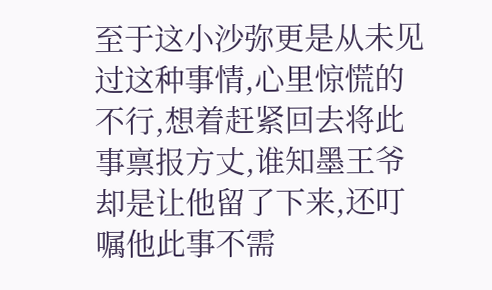至于这小沙弥更是从未见过这种事情,心里惊慌的不行,想着赶紧回去将此事禀报方丈,谁知墨王爷却是让他留了下来,还叮嘱他此事不需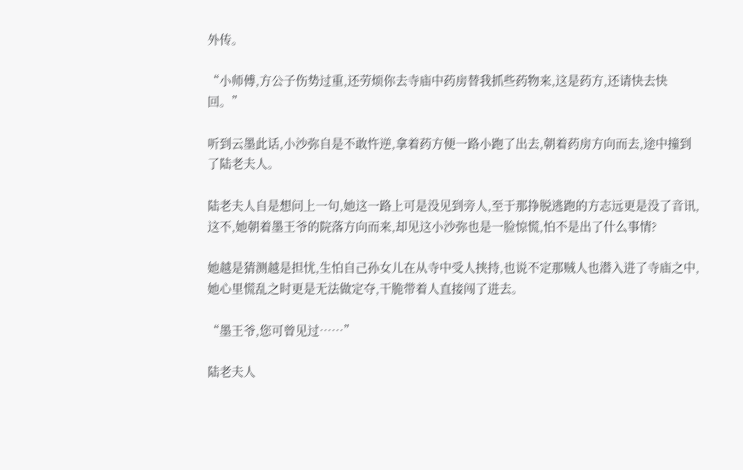外传。

“小师傅,方公子伤势过重,还劳烦你去寺庙中药房替我抓些药物来,这是药方,还请快去快回。”

听到云墨此话,小沙弥自是不敢忤逆,拿着药方便一路小跑了出去,朝着药房方向而去,途中撞到了陆老夫人。

陆老夫人自是想问上一句,她这一路上可是没见到旁人,至于那挣脱逃跑的方志远更是没了音讯,这不,她朝着墨王爷的院落方向而来,却见这小沙弥也是一脸惊慌,怕不是出了什么事情?

她越是猜测越是担忧,生怕自己孙女儿在从寺中受人挟持,也说不定那贼人也潜入进了寺庙之中,她心里慌乱之时更是无法做定夺,干脆带着人直接闯了进去。

“墨王爷,您可曾见过……”

陆老夫人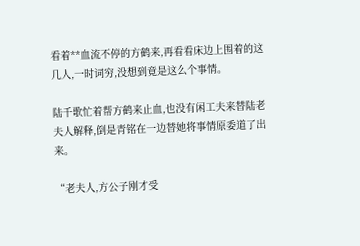看着**血流不停的方鹤来,再看看床边上围着的这几人,一时词穷,没想到竟是这么个事情。

陆千歌忙着帮方鹤来止血,也没有闲工夫来替陆老夫人解释,倒是青铭在一边替她将事情原委道了出来。

“老夫人,方公子刚才受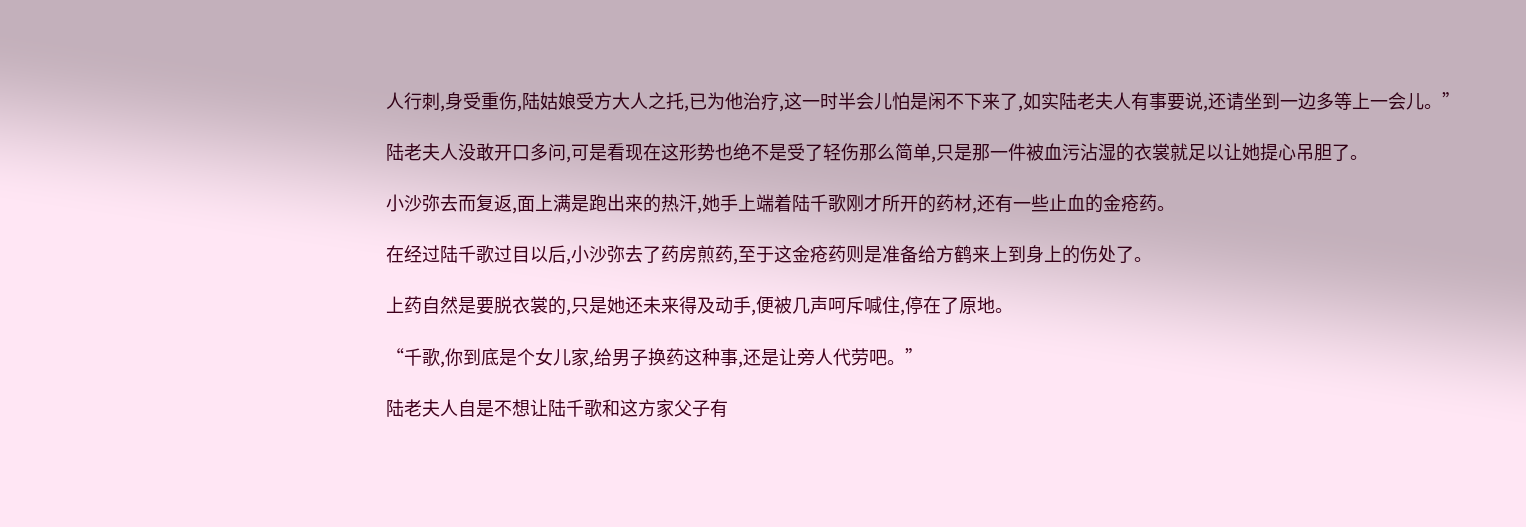人行刺,身受重伤,陆姑娘受方大人之托,已为他治疗,这一时半会儿怕是闲不下来了,如实陆老夫人有事要说,还请坐到一边多等上一会儿。”

陆老夫人没敢开口多问,可是看现在这形势也绝不是受了轻伤那么简单,只是那一件被血污沾湿的衣裳就足以让她提心吊胆了。

小沙弥去而复返,面上满是跑出来的热汗,她手上端着陆千歌刚才所开的药材,还有一些止血的金疮药。

在经过陆千歌过目以后,小沙弥去了药房煎药,至于这金疮药则是准备给方鹤来上到身上的伤处了。

上药自然是要脱衣裳的,只是她还未来得及动手,便被几声呵斥喊住,停在了原地。

“千歌,你到底是个女儿家,给男子换药这种事,还是让旁人代劳吧。”

陆老夫人自是不想让陆千歌和这方家父子有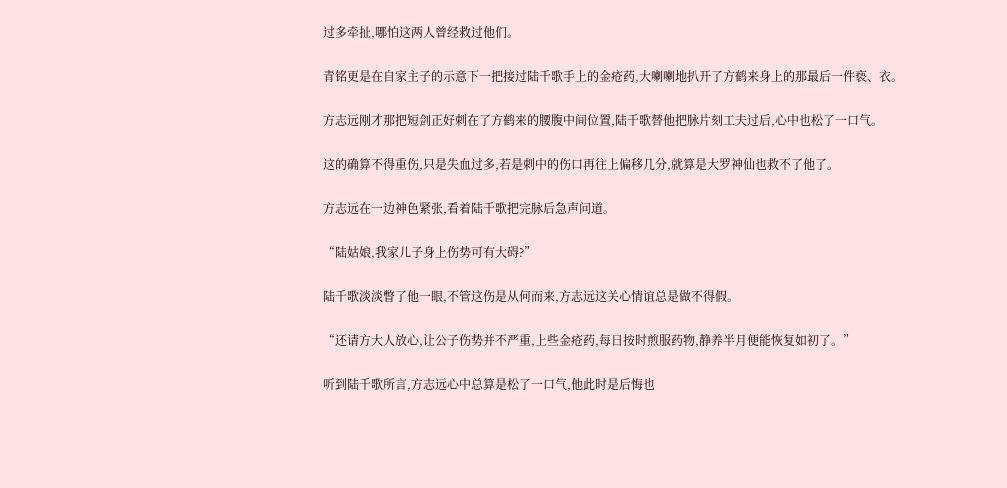过多牵扯,哪怕这两人曾经救过他们。

青铭更是在自家主子的示意下一把接过陆千歌手上的金疮药,大喇喇地扒开了方鹤来身上的那最后一件亵、衣。

方志远刚才那把短剑正好刺在了方鹤来的腰腹中间位置,陆千歌替他把脉片刻工夫过后,心中也松了一口气。

这的确算不得重伤,只是失血过多,若是刺中的伤口再往上偏移几分,就算是大罗神仙也救不了他了。

方志远在一边神色紧张,看着陆千歌把完脉后急声问道。

“陆姑娘,我家儿子身上伤势可有大碍?”

陆千歌淡淡瞥了他一眼,不管这伤是从何而来,方志远这关心情谊总是做不得假。

“还请方大人放心,让公子伤势并不严重,上些金疮药,每日按时煎服药物,静养半月便能恢复如初了。”

听到陆千歌所言,方志远心中总算是松了一口气,他此时是后悔也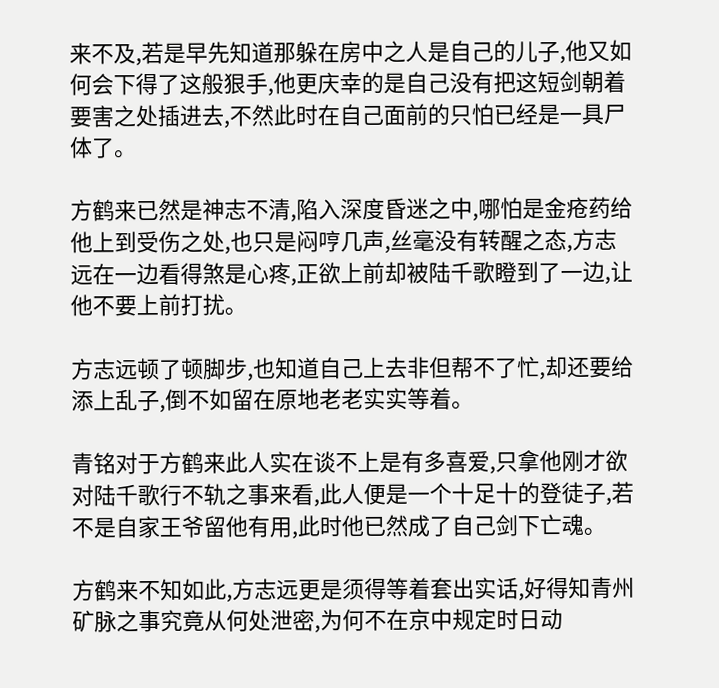来不及,若是早先知道那躲在房中之人是自己的儿子,他又如何会下得了这般狠手,他更庆幸的是自己没有把这短剑朝着要害之处插进去,不然此时在自己面前的只怕已经是一具尸体了。

方鹤来已然是神志不清,陷入深度昏迷之中,哪怕是金疮药给他上到受伤之处,也只是闷哼几声,丝毫没有转醒之态,方志远在一边看得煞是心疼,正欲上前却被陆千歌瞪到了一边,让他不要上前打扰。

方志远顿了顿脚步,也知道自己上去非但帮不了忙,却还要给添上乱子,倒不如留在原地老老实实等着。

青铭对于方鹤来此人实在谈不上是有多喜爱,只拿他刚才欲对陆千歌行不轨之事来看,此人便是一个十足十的登徒子,若不是自家王爷留他有用,此时他已然成了自己剑下亡魂。

方鹤来不知如此,方志远更是须得等着套出实话,好得知青州矿脉之事究竟从何处泄密,为何不在京中规定时日动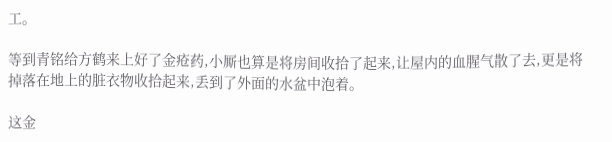工。

等到青铭给方鹤来上好了金疮药,小厮也算是将房间收拾了起来,让屋内的血腥气散了去,更是将掉落在地上的脏衣物收拾起来,丢到了外面的水盆中泡着。

这金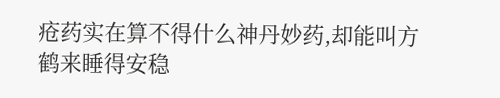疮药实在算不得什么神丹妙药,却能叫方鹤来睡得安稳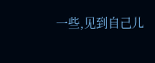一些,见到自己儿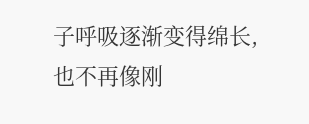子呼吸逐渐变得绵长,也不再像刚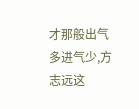才那般出气多进气少,方志远这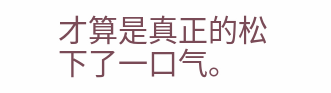才算是真正的松下了一口气。